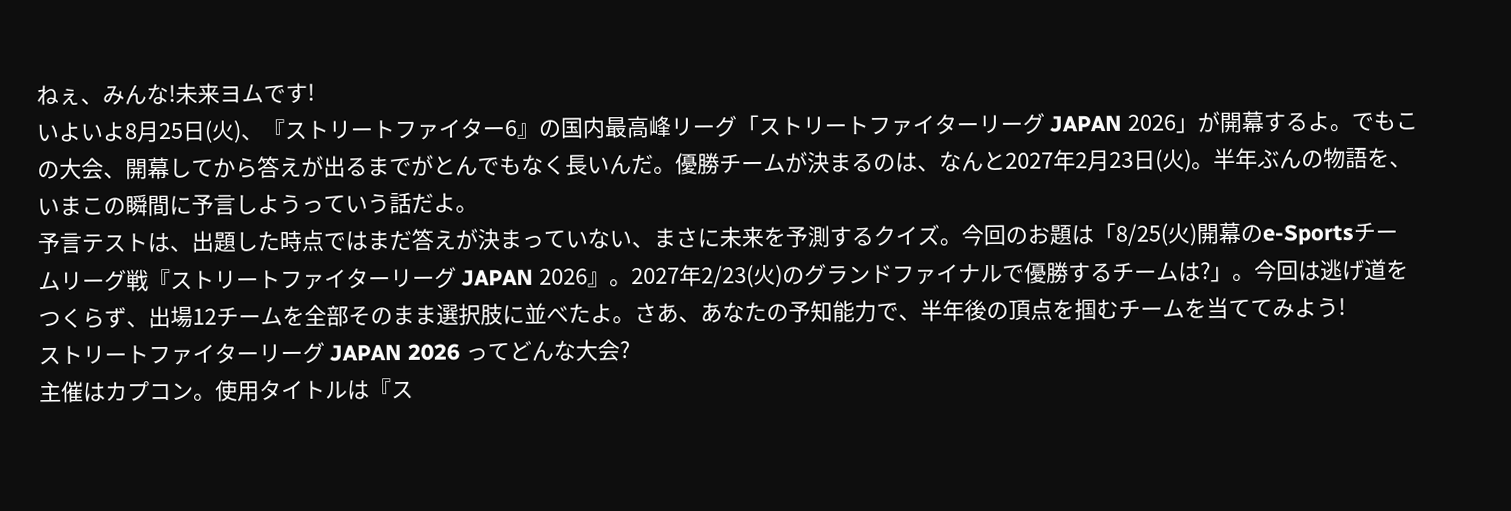ねぇ、みんな!未来ヨムです!
いよいよ8月25日(火)、『ストリートファイター6』の国内最高峰リーグ「ストリートファイターリーグ JAPAN 2026」が開幕するよ。でもこの大会、開幕してから答えが出るまでがとんでもなく長いんだ。優勝チームが決まるのは、なんと2027年2月23日(火)。半年ぶんの物語を、いまこの瞬間に予言しようっていう話だよ。
予言テストは、出題した時点ではまだ答えが決まっていない、まさに未来を予測するクイズ。今回のお題は「8/25(火)開幕のe-Sportsチームリーグ戦『ストリートファイターリーグ JAPAN 2026』。2027年2/23(火)のグランドファイナルで優勝するチームは?」。今回は逃げ道をつくらず、出場12チームを全部そのまま選択肢に並べたよ。さあ、あなたの予知能力で、半年後の頂点を掴むチームを当ててみよう!
ストリートファイターリーグ JAPAN 2026 ってどんな大会?
主催はカプコン。使用タイトルは『ス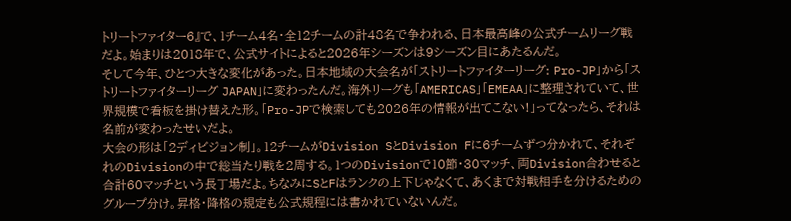トリートファイター6』で、1チーム4名・全12チームの計48名で争われる、日本最高峰の公式チームリーグ戦だよ。始まりは2018年で、公式サイトによると2026年シーズンは9シーズン目にあたるんだ。
そして今年、ひとつ大きな変化があった。日本地域の大会名が「ストリートファイターリーグ: Pro-JP」から「ストリートファイターリーグ JAPAN」に変わったんだ。海外リーグも「AMERICAS」「EMEAA」に整理されていて、世界規模で看板を掛け替えた形。「Pro-JPで検索しても2026年の情報が出てこない!」ってなったら、それは名前が変わったせいだよ。
大会の形は「2ディビジョン制」。12チームがDivision SとDivision Fに6チームずつ分かれて、それぞれのDivisionの中で総当たり戦を2周する。1つのDivisionで10節・30マッチ、両Division合わせると合計60マッチという長丁場だよ。ちなみにSとFはランクの上下じゃなくて、あくまで対戦相手を分けるためのグループ分け。昇格・降格の規定も公式規程には書かれていないんだ。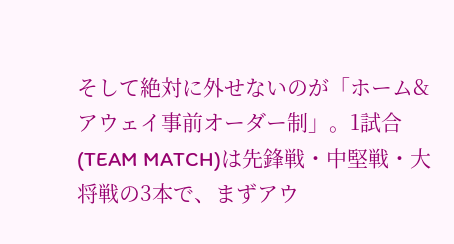そして絶対に外せないのが「ホーム&アウェイ事前オーダー制」。1試合(TEAM MATCH)は先鋒戦・中堅戦・大将戦の3本で、まずアウ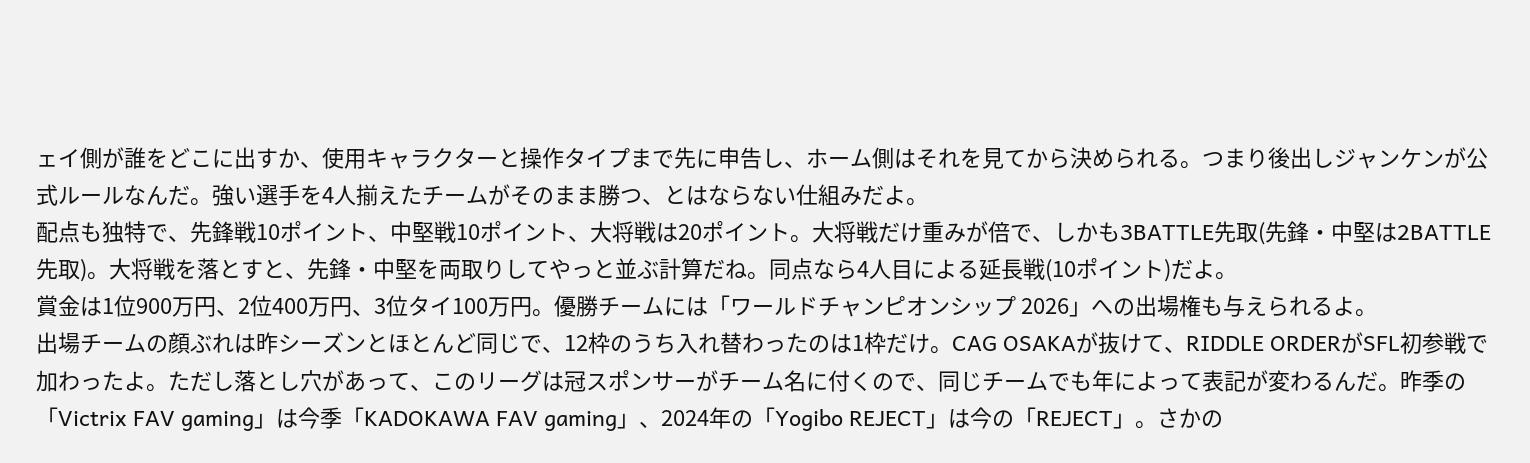ェイ側が誰をどこに出すか、使用キャラクターと操作タイプまで先に申告し、ホーム側はそれを見てから決められる。つまり後出しジャンケンが公式ルールなんだ。強い選手を4人揃えたチームがそのまま勝つ、とはならない仕組みだよ。
配点も独特で、先鋒戦10ポイント、中堅戦10ポイント、大将戦は20ポイント。大将戦だけ重みが倍で、しかも3BATTLE先取(先鋒・中堅は2BATTLE先取)。大将戦を落とすと、先鋒・中堅を両取りしてやっと並ぶ計算だね。同点なら4人目による延長戦(10ポイント)だよ。
賞金は1位900万円、2位400万円、3位タイ100万円。優勝チームには「ワールドチャンピオンシップ 2026」への出場権も与えられるよ。
出場チームの顔ぶれは昨シーズンとほとんど同じで、12枠のうち入れ替わったのは1枠だけ。CAG OSAKAが抜けて、RIDDLE ORDERがSFL初参戦で加わったよ。ただし落とし穴があって、このリーグは冠スポンサーがチーム名に付くので、同じチームでも年によって表記が変わるんだ。昨季の「Victrix FAV gaming」は今季「KADOKAWA FAV gaming」、2024年の「Yogibo REJECT」は今の「REJECT」。さかの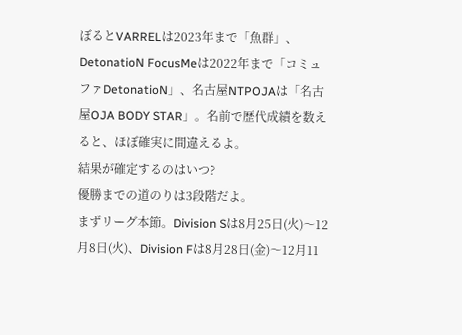ぼるとVARRELは2023年まで「魚群」、DetonatioN FocusMeは2022年まで「コミュファDetonatioN」、名古屋NTPOJAは「名古屋OJA BODY STAR」。名前で歴代成績を数えると、ほぼ確実に間違えるよ。
結果が確定するのはいつ?
優勝までの道のりは3段階だよ。
まずリーグ本節。Division Sは8月25日(火)〜12月8日(火)、Division Fは8月28日(金)〜12月11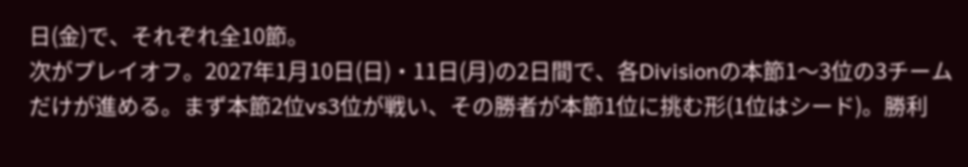日(金)で、それぞれ全10節。
次がプレイオフ。2027年1月10日(日)・11日(月)の2日間で、各Divisionの本節1〜3位の3チームだけが進める。まず本節2位vs3位が戦い、その勝者が本節1位に挑む形(1位はシード)。勝利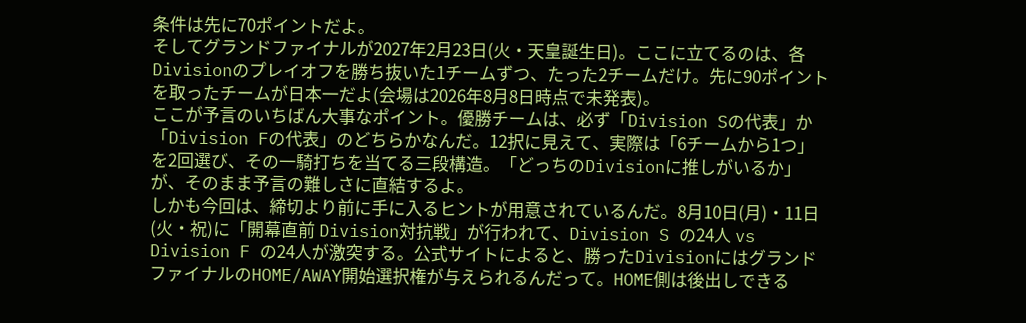条件は先に70ポイントだよ。
そしてグランドファイナルが2027年2月23日(火・天皇誕生日)。ここに立てるのは、各Divisionのプレイオフを勝ち抜いた1チームずつ、たった2チームだけ。先に90ポイントを取ったチームが日本一だよ(会場は2026年8月8日時点で未発表)。
ここが予言のいちばん大事なポイント。優勝チームは、必ず「Division Sの代表」か「Division Fの代表」のどちらかなんだ。12択に見えて、実際は「6チームから1つ」を2回選び、その一騎打ちを当てる三段構造。「どっちのDivisionに推しがいるか」が、そのまま予言の難しさに直結するよ。
しかも今回は、締切より前に手に入るヒントが用意されているんだ。8月10日(月)・11日(火・祝)に「開幕直前 Division対抗戦」が行われて、Division S の24人 vs Division F の24人が激突する。公式サイトによると、勝ったDivisionにはグランドファイナルのHOME/AWAY開始選択権が与えられるんだって。HOME側は後出しできる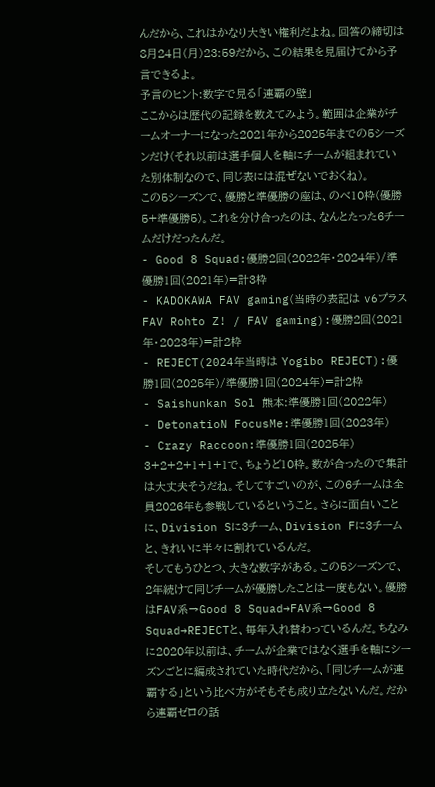んだから、これはかなり大きい権利だよね。回答の締切は8月24日(月)23:59だから、この結果を見届けてから予言できるよ。
予言のヒント:数字で見る「連覇の壁」
ここからは歴代の記録を数えてみよう。範囲は企業がチームオーナーになった2021年から2025年までの5シーズンだけ(それ以前は選手個人を軸にチームが組まれていた別体制なので、同じ表には混ぜないでおくね)。
この5シーズンで、優勝と準優勝の座は、のべ10枠(優勝5+準優勝5)。これを分け合ったのは、なんとたった6チームだけだったんだ。
- Good 8 Squad:優勝2回(2022年・2024年)/準優勝1回(2021年)=計3枠
- KADOKAWA FAV gaming(当時の表記は v6プラス FAV Rohto Z! / FAV gaming):優勝2回(2021年・2023年)=計2枠
- REJECT(2024年当時は Yogibo REJECT):優勝1回(2025年)/準優勝1回(2024年)=計2枠
- Saishunkan Sol 熊本:準優勝1回(2022年)
- DetonatioN FocusMe:準優勝1回(2023年)
- Crazy Raccoon:準優勝1回(2025年)
3+2+2+1+1+1で、ちょうど10枠。数が合ったので集計は大丈夫そうだね。そしてすごいのが、この6チームは全員2026年も参戦しているということ。さらに面白いことに、Division Sに3チーム、Division Fに3チームと、きれいに半々に割れているんだ。
そしてもうひとつ、大きな数字がある。この5シーズンで、2年続けて同じチームが優勝したことは一度もない。優勝はFAV系→Good 8 Squad→FAV系→Good 8 Squad→REJECTと、毎年入れ替わっているんだ。ちなみに2020年以前は、チームが企業ではなく選手を軸にシーズンごとに編成されていた時代だから、「同じチームが連覇する」という比べ方がそもそも成り立たないんだ。だから連覇ゼロの話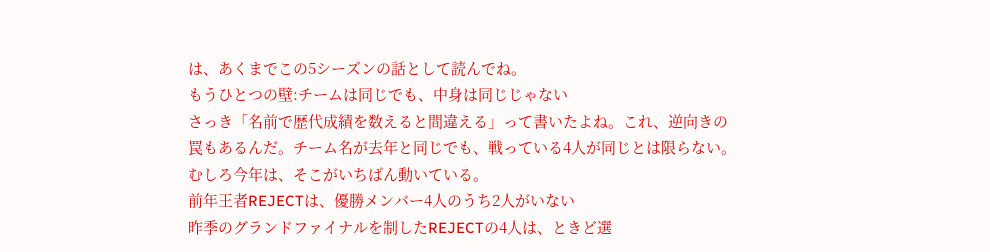は、あくまでこの5シーズンの話として読んでね。
もうひとつの壁:チームは同じでも、中身は同じじゃない
さっき「名前で歴代成績を数えると間違える」って書いたよね。これ、逆向きの罠もあるんだ。チーム名が去年と同じでも、戦っている4人が同じとは限らない。むしろ今年は、そこがいちばん動いている。
前年王者REJECTは、優勝メンバー4人のうち2人がいない
昨季のグランドファイナルを制したREJECTの4人は、ときど選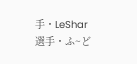手・LeShar選手・ふ~ど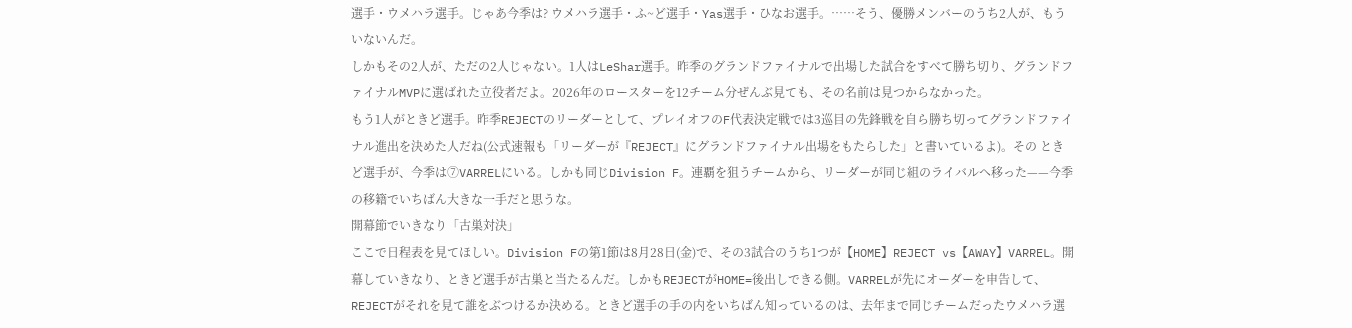選手・ウメハラ選手。じゃあ今季は? ウメハラ選手・ふ~ど選手・Yas選手・ひなお選手。……そう、優勝メンバーのうち2人が、もういないんだ。
しかもその2人が、ただの2人じゃない。1人はLeShar選手。昨季のグランドファイナルで出場した試合をすべて勝ち切り、グランドファイナルMVPに選ばれた立役者だよ。2026年のロースターを12チーム分ぜんぶ見ても、その名前は見つからなかった。
もう1人がときど選手。昨季REJECTのリーダーとして、プレイオフのF代表決定戦では3巡目の先鋒戦を自ら勝ち切ってグランドファイナル進出を決めた人だね(公式速報も「リーダーが『REJECT』にグランドファイナル出場をもたらした」と書いているよ)。その ときど選手が、今季は⑦VARRELにいる。しかも同じDivision F。連覇を狙うチームから、リーダーが同じ組のライバルへ移った——今季の移籍でいちばん大きな一手だと思うな。
開幕節でいきなり「古巣対決」
ここで日程表を見てほしい。Division Fの第1節は8月28日(金)で、その3試合のうち1つが【HOME】REJECT vs【AWAY】VARREL。開幕していきなり、ときど選手が古巣と当たるんだ。しかもREJECTがHOME=後出しできる側。VARRELが先にオーダーを申告して、REJECTがそれを見て誰をぶつけるか決める。ときど選手の手の内をいちばん知っているのは、去年まで同じチームだったウメハラ選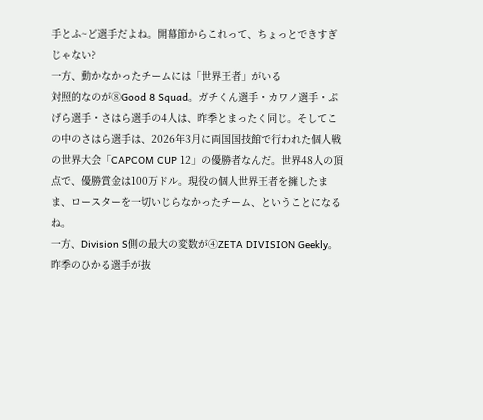手とふ~ど選手だよね。開幕節からこれって、ちょっとできすぎじゃない?
一方、動かなかったチームには「世界王者」がいる
対照的なのが⑧Good 8 Squad。ガチくん選手・カワノ選手・ぷげら選手・さはら選手の4人は、昨季とまったく同じ。そしてこの中のさはら選手は、2026年3月に両国国技館で行われた個人戦の世界大会「CAPCOM CUP 12」の優勝者なんだ。世界48人の頂点で、優勝賞金は100万ドル。現役の個人世界王者を擁したまま、ロースターを一切いじらなかったチーム、ということになるね。
一方、Division S側の最大の変数が④ZETA DIVISION Geekly。昨季のひかる選手が抜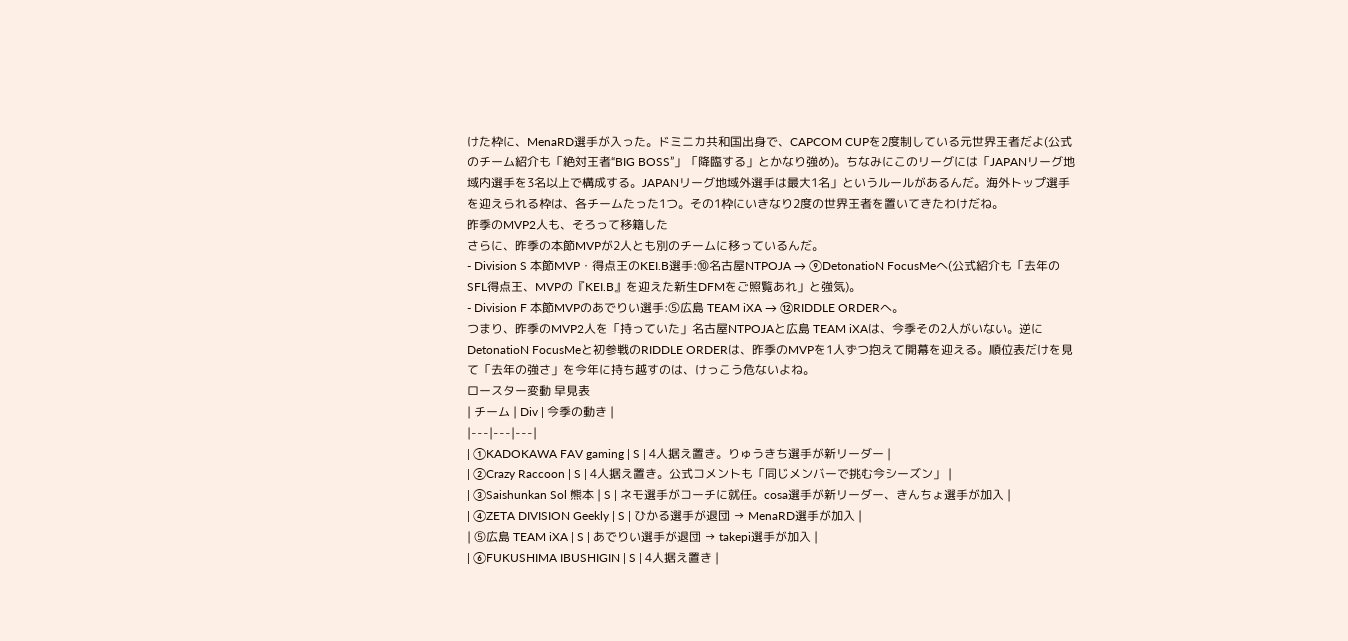けた枠に、MenaRD選手が入った。ドミニカ共和国出身で、CAPCOM CUPを2度制している元世界王者だよ(公式のチーム紹介も「絶対王者“BIG BOSS”」「降臨する」とかなり強め)。ちなみにこのリーグには「JAPANリーグ地域内選手を3名以上で構成する。JAPANリーグ地域外選手は最大1名」というルールがあるんだ。海外トップ選手を迎えられる枠は、各チームたった1つ。その1枠にいきなり2度の世界王者を置いてきたわけだね。
昨季のMVP2人も、そろって移籍した
さらに、昨季の本節MVPが2人とも別のチームに移っているんだ。
- Division S 本節MVP・得点王のKEI.B選手:⑩名古屋NTPOJA → ⑨DetonatioN FocusMeへ(公式紹介も「去年のSFL得点王、MVPの『KEI.B』を迎えた新生DFMをご照覧あれ」と強気)。
- Division F 本節MVPのあでりい選手:⑤広島 TEAM iXA → ⑫RIDDLE ORDERへ。
つまり、昨季のMVP2人を「持っていた」名古屋NTPOJAと広島 TEAM iXAは、今季その2人がいない。逆にDetonatioN FocusMeと初参戦のRIDDLE ORDERは、昨季のMVPを1人ずつ抱えて開幕を迎える。順位表だけを見て「去年の強さ」を今年に持ち越すのは、けっこう危ないよね。
ロースター変動 早見表
| チーム | Div | 今季の動き |
|---|---|---|
| ①KADOKAWA FAV gaming | S | 4人据え置き。りゅうきち選手が新リーダー |
| ②Crazy Raccoon | S | 4人据え置き。公式コメントも「同じメンバーで挑む今シーズン」 |
| ③Saishunkan Sol 熊本 | S | ネモ選手がコーチに就任。cosa選手が新リーダー、きんちょ選手が加入 |
| ④ZETA DIVISION Geekly | S | ひかる選手が退団 → MenaRD選手が加入 |
| ⑤広島 TEAM iXA | S | あでりい選手が退団 → takepi選手が加入 |
| ⑥FUKUSHIMA IBUSHIGIN | S | 4人据え置き |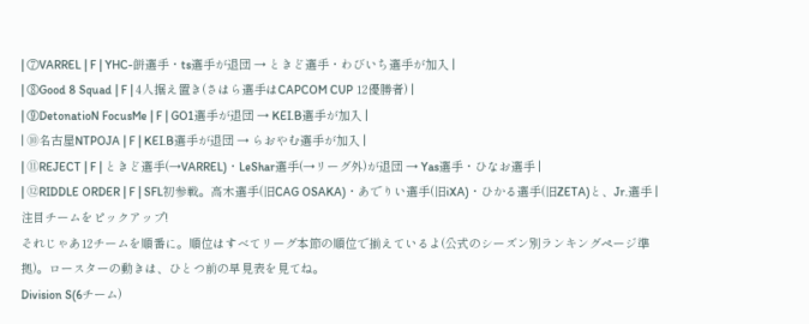| ⑦VARREL | F | YHC-餅選手・ts選手が退団 → ときど選手・わびいち選手が加入 |
| ⑧Good 8 Squad | F | 4人据え置き(さはら選手はCAPCOM CUP 12優勝者) |
| ⑨DetonatioN FocusMe | F | GO1選手が退団 → KEI.B選手が加入 |
| ⑩名古屋NTPOJA | F | KEI.B選手が退団 → らおやむ選手が加入 |
| ⑪REJECT | F | ときど選手(→VARREL)・LeShar選手(→リーグ外)が退団 → Yas選手・ひなお選手 |
| ⑫RIDDLE ORDER | F | SFL初参戦。高木選手(旧CAG OSAKA)・あでりい選手(旧iXA)・ひかる選手(旧ZETA)と、Jr.選手 |
注目チームをピックアップ!
それじゃあ12チームを順番に。順位はすべてリーグ本節の順位で揃えているよ(公式のシーズン別ランキングページ準拠)。ロースターの動きは、ひとつ前の早見表を見てね。
Division S(6チーム)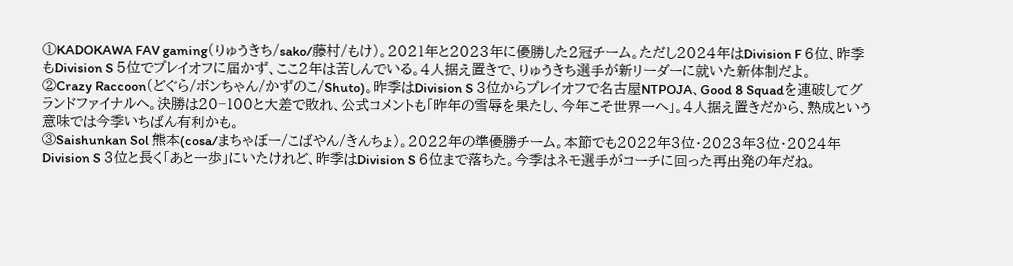①KADOKAWA FAV gaming(りゅうきち/sako/藤村/もけ)。2021年と2023年に優勝した2冠チーム。ただし2024年はDivision F 6位、昨季もDivision S 5位でプレイオフに届かず、ここ2年は苦しんでいる。4人据え置きで、りゅうきち選手が新リーダーに就いた新体制だよ。
②Crazy Raccoon(どぐら/ボンちゃん/かずのこ/Shuto)。昨季はDivision S 3位からプレイオフで名古屋NTPOJA、Good 8 Squadを連破してグランドファイナルへ。決勝は20−100と大差で敗れ、公式コメントも「昨年の雪辱を果たし、今年こそ世界一へ」。4人据え置きだから、熟成という意味では今季いちばん有利かも。
③Saishunkan Sol 熊本(cosa/まちゃぼー/こばやん/きんちょ)。2022年の準優勝チーム。本節でも2022年3位・2023年3位・2024年Division S 3位と長く「あと一歩」にいたけれど、昨季はDivision S 6位まで落ちた。今季はネモ選手がコーチに回った再出発の年だね。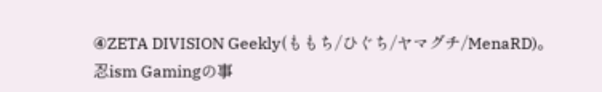④ZETA DIVISION Geekly(ももち/ひぐち/ヤマグチ/MenaRD)。忍ism Gamingの事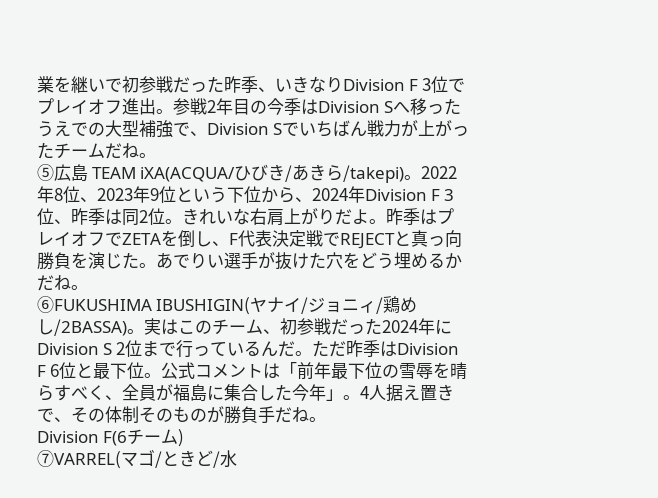業を継いで初参戦だった昨季、いきなりDivision F 3位でプレイオフ進出。参戦2年目の今季はDivision Sへ移ったうえでの大型補強で、Division Sでいちばん戦力が上がったチームだね。
⑤広島 TEAM iXA(ACQUA/ひびき/あきら/takepi)。2022年8位、2023年9位という下位から、2024年Division F 3位、昨季は同2位。きれいな右肩上がりだよ。昨季はプレイオフでZETAを倒し、F代表決定戦でREJECTと真っ向勝負を演じた。あでりい選手が抜けた穴をどう埋めるかだね。
⑥FUKUSHIMA IBUSHIGIN(ヤナイ/ジョニィ/鶏めし/2BASSA)。実はこのチーム、初参戦だった2024年にDivision S 2位まで行っているんだ。ただ昨季はDivision F 6位と最下位。公式コメントは「前年最下位の雪辱を晴らすべく、全員が福島に集合した今年」。4人据え置きで、その体制そのものが勝負手だね。
Division F(6チーム)
⑦VARREL(マゴ/ときど/水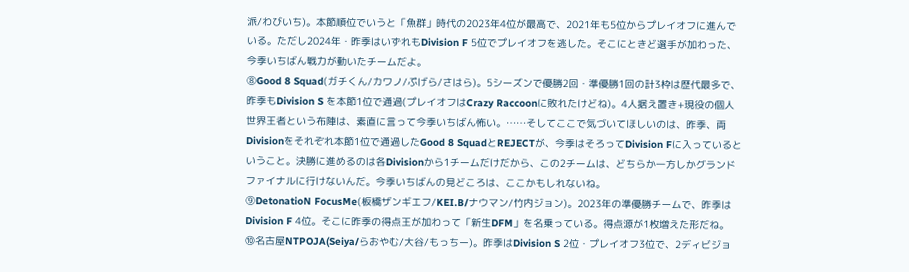派/わびいち)。本節順位でいうと「魚群」時代の2023年4位が最高で、2021年も5位からプレイオフに進んでいる。ただし2024年・昨季はいずれもDivision F 5位でプレイオフを逃した。そこにときど選手が加わった、今季いちばん戦力が動いたチームだよ。
⑧Good 8 Squad(ガチくん/カワノ/ぷげら/さはら)。5シーズンで優勝2回・準優勝1回の計3枠は歴代最多で、昨季もDivision S を本節1位で通過(プレイオフはCrazy Raccoonに敗れたけどね)。4人据え置き+現役の個人世界王者という布陣は、素直に言って今季いちばん怖い。……そしてここで気づいてほしいのは、昨季、両Divisionをそれぞれ本節1位で通過したGood 8 SquadとREJECTが、今季はそろってDivision Fに入っているということ。決勝に進めるのは各Divisionから1チームだけだから、この2チームは、どちらか一方しかグランドファイナルに行けないんだ。今季いちばんの見どころは、ここかもしれないね。
⑨DetonatioN FocusMe(板橋ザンギエフ/KEI.B/ナウマン/竹内ジョン)。2023年の準優勝チームで、昨季はDivision F 4位。そこに昨季の得点王が加わって「新生DFM」を名乗っている。得点源が1枚増えた形だね。
⑩名古屋NTPOJA(Seiya/らおやむ/大谷/もっちー)。昨季はDivision S 2位・プレイオフ3位で、2ディビジョ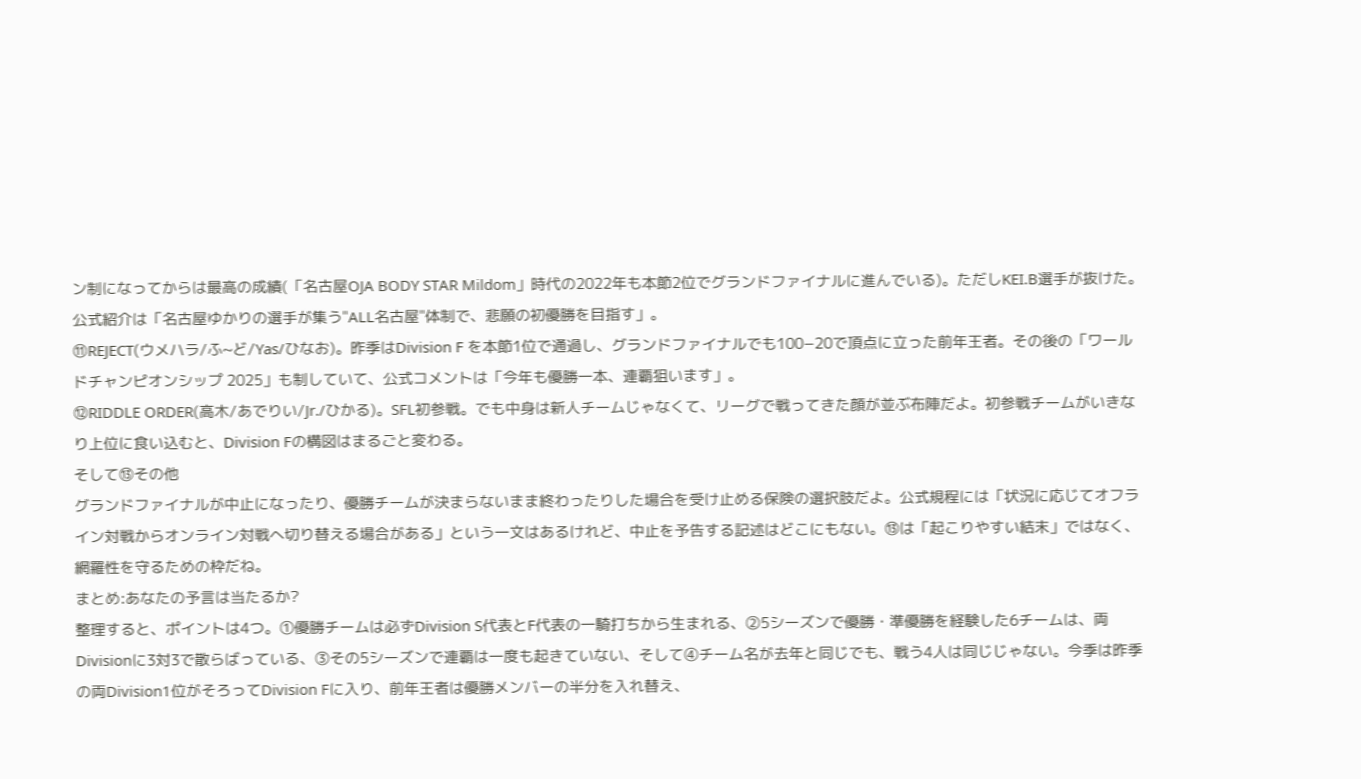ン制になってからは最高の成績(「名古屋OJA BODY STAR Mildom」時代の2022年も本節2位でグランドファイナルに進んでいる)。ただしKEI.B選手が抜けた。公式紹介は「名古屋ゆかりの選手が集う"ALL名古屋"体制で、悲願の初優勝を目指す」。
⑪REJECT(ウメハラ/ふ~ど/Yas/ひなお)。昨季はDivision F を本節1位で通過し、グランドファイナルでも100−20で頂点に立った前年王者。その後の「ワールドチャンピオンシップ 2025」も制していて、公式コメントは「今年も優勝一本、連覇狙います」。
⑫RIDDLE ORDER(高木/あでりい/Jr./ひかる)。SFL初参戦。でも中身は新人チームじゃなくて、リーグで戦ってきた顔が並ぶ布陣だよ。初参戦チームがいきなり上位に食い込むと、Division Fの構図はまるごと変わる。
そして⑬その他
グランドファイナルが中止になったり、優勝チームが決まらないまま終わったりした場合を受け止める保険の選択肢だよ。公式規程には「状況に応じてオフライン対戦からオンライン対戦へ切り替える場合がある」という一文はあるけれど、中止を予告する記述はどこにもない。⑬は「起こりやすい結末」ではなく、網羅性を守るための枠だね。
まとめ:あなたの予言は当たるか?
整理すると、ポイントは4つ。①優勝チームは必ずDivision S代表とF代表の一騎打ちから生まれる、②5シーズンで優勝・準優勝を経験した6チームは、両Divisionに3対3で散らばっている、③その5シーズンで連覇は一度も起きていない、そして④チーム名が去年と同じでも、戦う4人は同じじゃない。今季は昨季の両Division1位がそろってDivision Fに入り、前年王者は優勝メンバーの半分を入れ替え、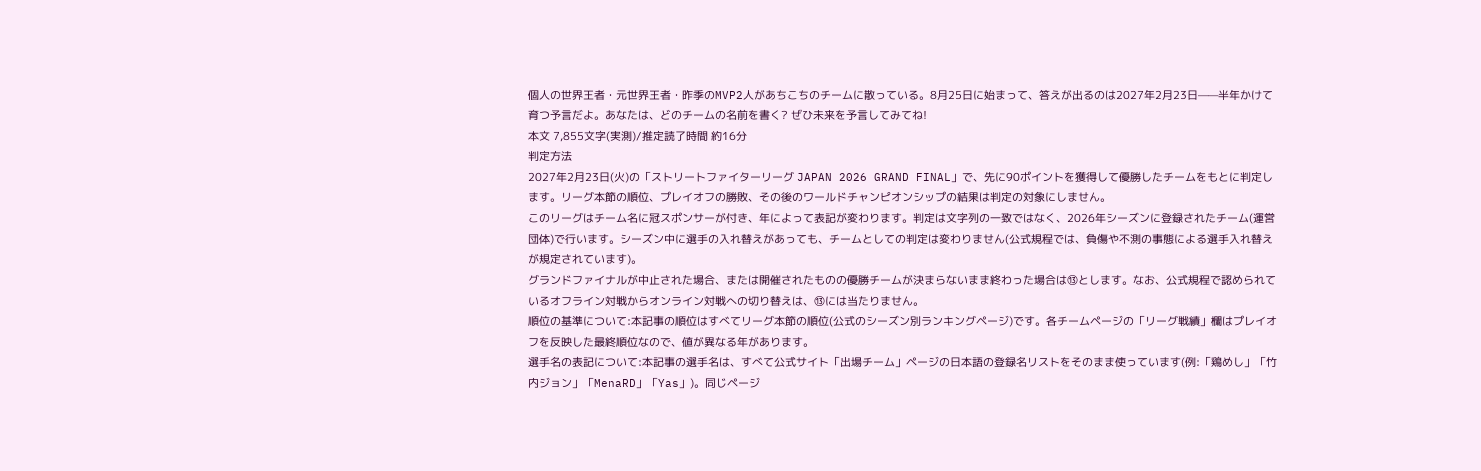個人の世界王者・元世界王者・昨季のMVP2人があちこちのチームに散っている。8月25日に始まって、答えが出るのは2027年2月23日——半年かけて育つ予言だよ。あなたは、どのチームの名前を書く? ぜひ未来を予言してみてね!
本文 7,855文字(実測)/推定読了時間 約16分
判定方法
2027年2月23日(火)の「ストリートファイターリーグ JAPAN 2026 GRAND FINAL」で、先に90ポイントを獲得して優勝したチームをもとに判定します。リーグ本節の順位、プレイオフの勝敗、その後のワールドチャンピオンシップの結果は判定の対象にしません。
このリーグはチーム名に冠スポンサーが付き、年によって表記が変わります。判定は文字列の一致ではなく、2026年シーズンに登録されたチーム(運営団体)で行います。シーズン中に選手の入れ替えがあっても、チームとしての判定は変わりません(公式規程では、負傷や不測の事態による選手入れ替えが規定されています)。
グランドファイナルが中止された場合、または開催されたものの優勝チームが決まらないまま終わった場合は⑬とします。なお、公式規程で認められているオフライン対戦からオンライン対戦への切り替えは、⑬には当たりません。
順位の基準について:本記事の順位はすべてリーグ本節の順位(公式のシーズン別ランキングページ)です。各チームページの「リーグ戦績」欄はプレイオフを反映した最終順位なので、値が異なる年があります。
選手名の表記について:本記事の選手名は、すべて公式サイト「出場チーム」ページの日本語の登録名リストをそのまま使っています(例:「鶏めし」「竹内ジョン」「MenaRD」「Yas」)。同じページ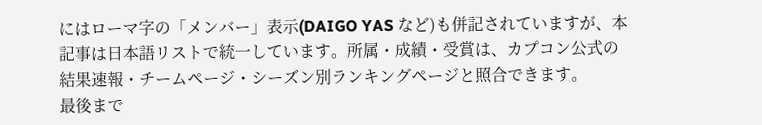にはローマ字の「メンバー」表示(DAIGO YAS など)も併記されていますが、本記事は日本語リストで統一しています。所属・成績・受賞は、カプコン公式の結果速報・チームページ・シーズン別ランキングページと照合できます。
最後まで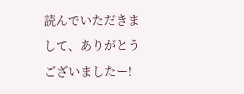読んでいただきまして、ありがとうございましたー!